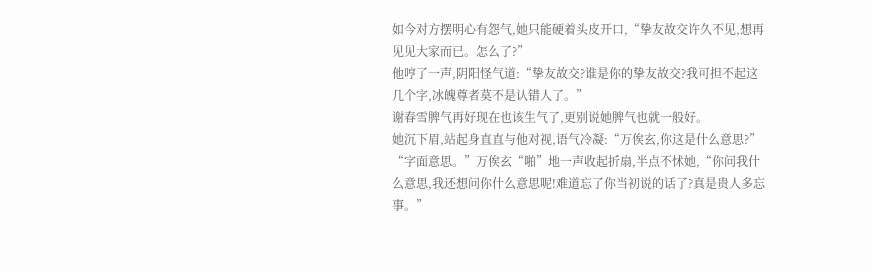如今对方摆明心有怨气,她只能硬着头皮开口,“挚友故交许久不见,想再见见大家而已。怎么了?”
他哼了一声,阴阳怪气道:“挚友故交?谁是你的挚友故交?我可担不起这几个字,冰魄尊者莫不是认错人了。”
谢春雪脾气再好现在也该生气了,更别说她脾气也就一般好。
她沉下眉,站起身直直与他对视,语气冷凝:“万俟玄,你这是什么意思?”
“字面意思。”万俟玄“啪”地一声收起折扇,半点不怵她,“你问我什么意思,我还想问你什么意思呢!难道忘了你当初说的话了?真是贵人多忘事。”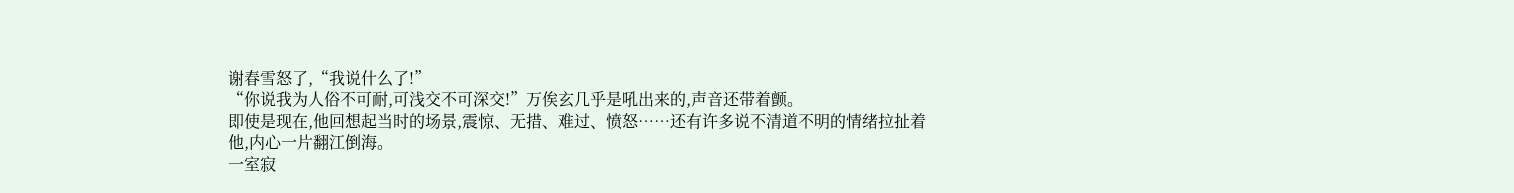谢春雪怒了,“我说什么了!”
“你说我为人俗不可耐,可浅交不可深交!”万俟玄几乎是吼出来的,声音还带着颤。
即使是现在,他回想起当时的场景,震惊、无措、难过、愤怒……还有许多说不清道不明的情绪拉扯着他,内心一片翻江倒海。
一室寂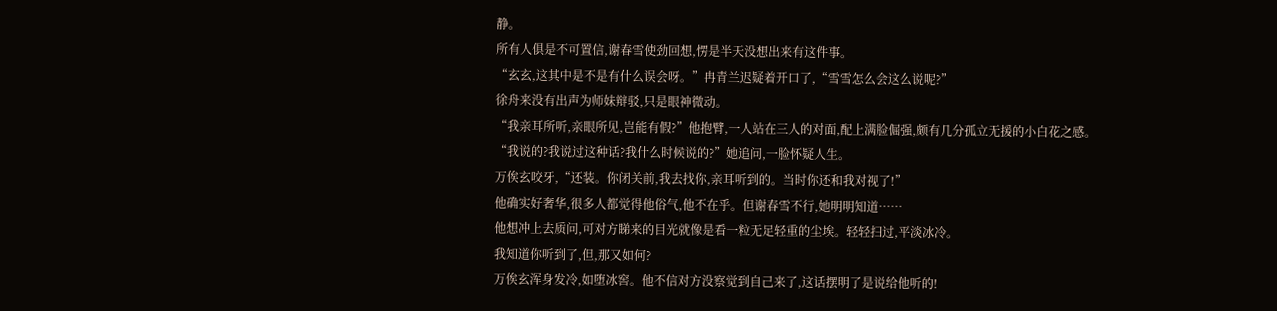静。
所有人俱是不可置信,谢春雪使劲回想,愣是半天没想出来有这件事。
“玄玄,这其中是不是有什么误会呀。”冉青兰迟疑着开口了,“雪雪怎么会这么说呢?”
徐舟来没有出声为师妹辩驳,只是眼神微动。
“我亲耳所听,亲眼所见,岂能有假?”他抱臂,一人站在三人的对面,配上满脸倔强,颇有几分孤立无援的小白花之感。
“我说的?我说过这种话?我什么时候说的?”她追问,一脸怀疑人生。
万俟玄咬牙,“还装。你闭关前,我去找你,亲耳听到的。当时你还和我对视了!”
他确实好奢华,很多人都觉得他俗气,他不在乎。但谢春雪不行,她明明知道……
他想冲上去质问,可对方睇来的目光就像是看一粒无足轻重的尘埃。轻轻扫过,平淡冰冷。
我知道你听到了,但,那又如何?
万俟玄浑身发冷,如堕冰窖。他不信对方没察觉到自己来了,这话摆明了是说给他听的!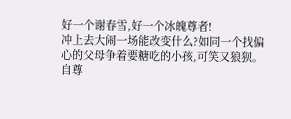好一个谢春雪,好一个冰魄尊者!
冲上去大闹一场能改变什么?如同一个找偏心的父母争着要糖吃的小孩,可笑又狼狈。
自尊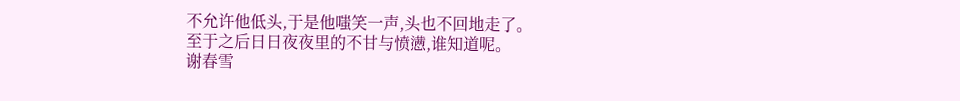不允许他低头,于是他嗤笑一声,头也不回地走了。
至于之后日日夜夜里的不甘与愤懑,谁知道呢。
谢春雪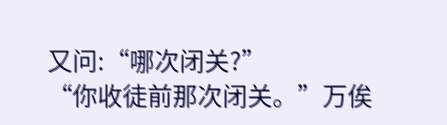又问:“哪次闭关?”
“你收徒前那次闭关。”万俟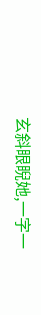玄斜眼睨她,一字一